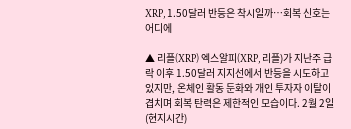XRP, 1.50달러 반등은 착시일까…회복 신호는 어디에

▲ 리플(XRP) 엑스알피(XRP, 리플)가 지난주 급락 이후 1.50달러 지지선에서 반등을 시도하고 있지만, 온체인 활동 둔화와 개인 투자자 이탈이 겹치며 회복 탄력은 제한적인 모습이다. 2월 2일(현지시간)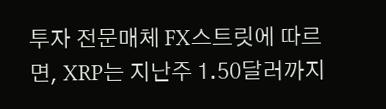투자 전문매체 FX스트릿에 따르면, XRP는 지난주 1.50달러까지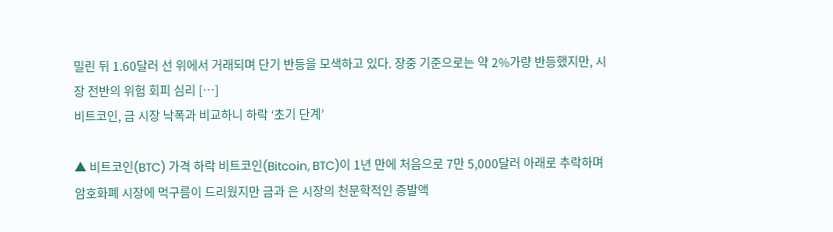밀린 뒤 1.60달러 선 위에서 거래되며 단기 반등을 모색하고 있다. 장중 기준으로는 약 2%가량 반등했지만, 시장 전반의 위험 회피 심리 […]
비트코인, 금 시장 낙폭과 비교하니 하락 ‘초기 단계’

▲ 비트코인(BTC) 가격 하락 비트코인(Bitcoin, BTC)이 1년 만에 처음으로 7만 5,000달러 아래로 추락하며 암호화폐 시장에 먹구름이 드리웠지만 금과 은 시장의 천문학적인 증발액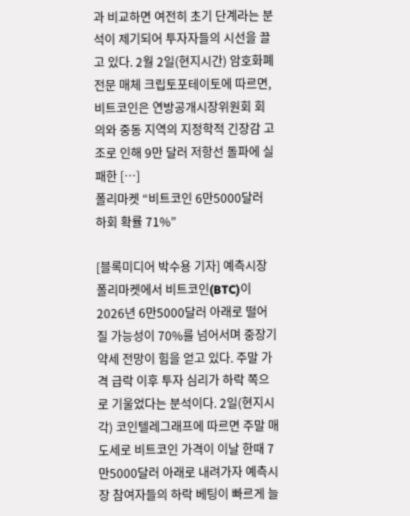과 비교하면 여전히 초기 단계라는 분석이 제기되어 투자자들의 시선을 끌고 있다. 2월 2일(현지시간) 암호화폐 전문 매체 크립토포테이토에 따르면, 비트코인은 연방공개시장위원회 회의와 중동 지역의 지정학적 긴장감 고조로 인해 9만 달러 저항선 돌파에 실패한 […]
폴리마켓 “비트코인 6만5000달러 하회 확률 71%”

[블록미디어 박수용 기자] 예측시장 폴리마켓에서 비트코인(BTC)이 2026년 6만5000달러 아래로 떨어질 가능성이 70%를 넘어서며 중장기 약세 전망이 힘을 얻고 있다. 주말 가격 급락 이후 투자 심리가 하락 쪽으로 기울었다는 분석이다. 2일(현지시각) 코인텔레그래프에 따르면 주말 매도세로 비트코인 가격이 이날 한때 7만5000달러 아래로 내려가자 예측시장 참여자들의 하락 베팅이 빠르게 늘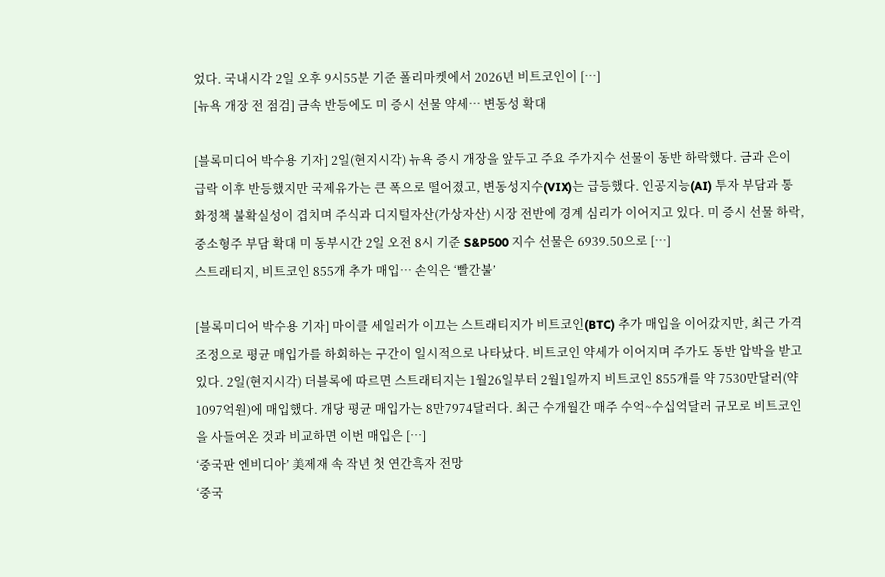었다. 국내시각 2일 오후 9시55분 기준 폴리마켓에서 2026년 비트코인이 […]
[뉴욕 개장 전 점검] 금속 반등에도 미 증시 선물 약세⋯ 변동성 확대

[블록미디어 박수용 기자] 2일(현지시각) 뉴욕 증시 개장을 앞두고 주요 주가지수 선물이 동반 하락했다. 금과 은이 급락 이후 반등했지만 국제유가는 큰 폭으로 떨어졌고, 변동성지수(VIX)는 급등했다. 인공지능(AI) 투자 부담과 통화정책 불확실성이 겹치며 주식과 디지털자산(가상자산) 시장 전반에 경계 심리가 이어지고 있다. 미 증시 선물 하락, 중소형주 부담 확대 미 동부시간 2일 오전 8시 기준 S&P500 지수 선물은 6939.50으로 […]
스트래티지, 비트코인 855개 추가 매입… 손익은 ‘빨간불’

[블록미디어 박수용 기자] 마이클 세일러가 이끄는 스트래티지가 비트코인(BTC) 추가 매입을 이어갔지만, 최근 가격 조정으로 평균 매입가를 하회하는 구간이 일시적으로 나타났다. 비트코인 약세가 이어지며 주가도 동반 압박을 받고 있다. 2일(현지시각) 더블록에 따르면 스트래티지는 1월26일부터 2월1일까지 비트코인 855개를 약 7530만달러(약 1097억원)에 매입했다. 개당 평균 매입가는 8만7974달러다. 최근 수개월간 매주 수억~수십억달러 규모로 비트코인을 사들여온 것과 비교하면 이번 매입은 […]
‘중국판 엔비디아’ 美제재 속 작년 첫 연간흑자 전망
‘중국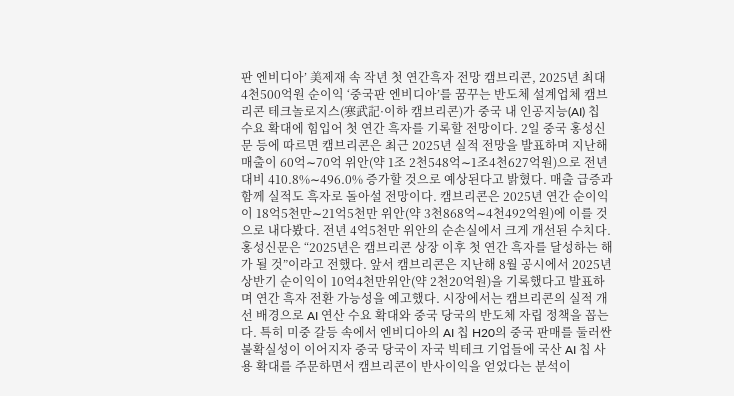판 엔비디아’ 美제재 속 작년 첫 연간흑자 전망 캠브리콘, 2025년 최대 4천500억원 순이익 ‘중국판 엔비디아’를 꿈꾸는 반도체 설계업체 캠브리콘 테크놀로지스(寒武記·이하 캠브리콘)가 중국 내 인공지능(AI) 칩 수요 확대에 힘입어 첫 연간 흑자를 기록할 전망이다. 2일 중국 홍성신문 등에 따르면 캠브리콘은 최근 2025년 실적 전망을 발표하며 지난해 매출이 60억∼70억 위안(약 1조 2천548억∼1조4천627억원)으로 전년 대비 410.8%∼496.0% 증가할 것으로 예상된다고 밝혔다. 매출 급증과 함께 실적도 흑자로 돌아설 전망이다. 캠브리콘은 2025년 연간 순이익이 18억5천만∼21억5천만 위안(약 3천868억∼4천492억원)에 이를 것으로 내다봤다. 전년 4억5천만 위안의 순손실에서 크게 개선된 수치다. 홍성신문은 “2025년은 캠브리콘 상장 이후 첫 연간 흑자를 달성하는 해가 될 것”이라고 전했다. 앞서 캠브리콘은 지난해 8월 공시에서 2025년 상반기 순이익이 10억4천만위안(약 2천20억원)을 기록했다고 발표하며 연간 흑자 전환 가능성을 예고했다. 시장에서는 캠브리콘의 실적 개선 배경으로 AI 연산 수요 확대와 중국 당국의 반도체 자립 정책을 꼽는다. 특히 미중 갈등 속에서 엔비디아의 AI 칩 H20의 중국 판매를 둘러싼 불확실성이 이어지자 중국 당국이 자국 빅테크 기업들에 국산 AI 칩 사용 확대를 주문하면서 캠브리콘이 반사이익을 얻었다는 분석이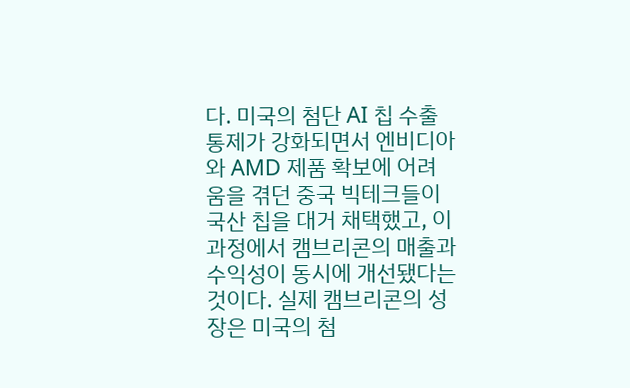다. 미국의 첨단 AI 칩 수출 통제가 강화되면서 엔비디아와 AMD 제품 확보에 어려움을 겪던 중국 빅테크들이 국산 칩을 대거 채택했고, 이 과정에서 캠브리콘의 매출과 수익성이 동시에 개선됐다는 것이다. 실제 캠브리콘의 성장은 미국의 첨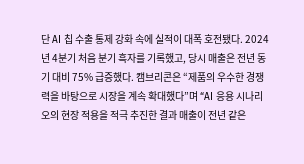단 AI 칩 수출 통제 강화 속에 실적이 대폭 호전됐다. 2024년 4분기 처음 분기 흑자를 기록했고, 당시 매출은 전년 동기 대비 75% 급증했다. 캠브리콘은 “제품의 우수한 경쟁력을 바탕으로 시장을 계속 확대했다”며 “AI 응용 시나리오의 현장 적용을 적극 추진한 결과 매출이 전년 같은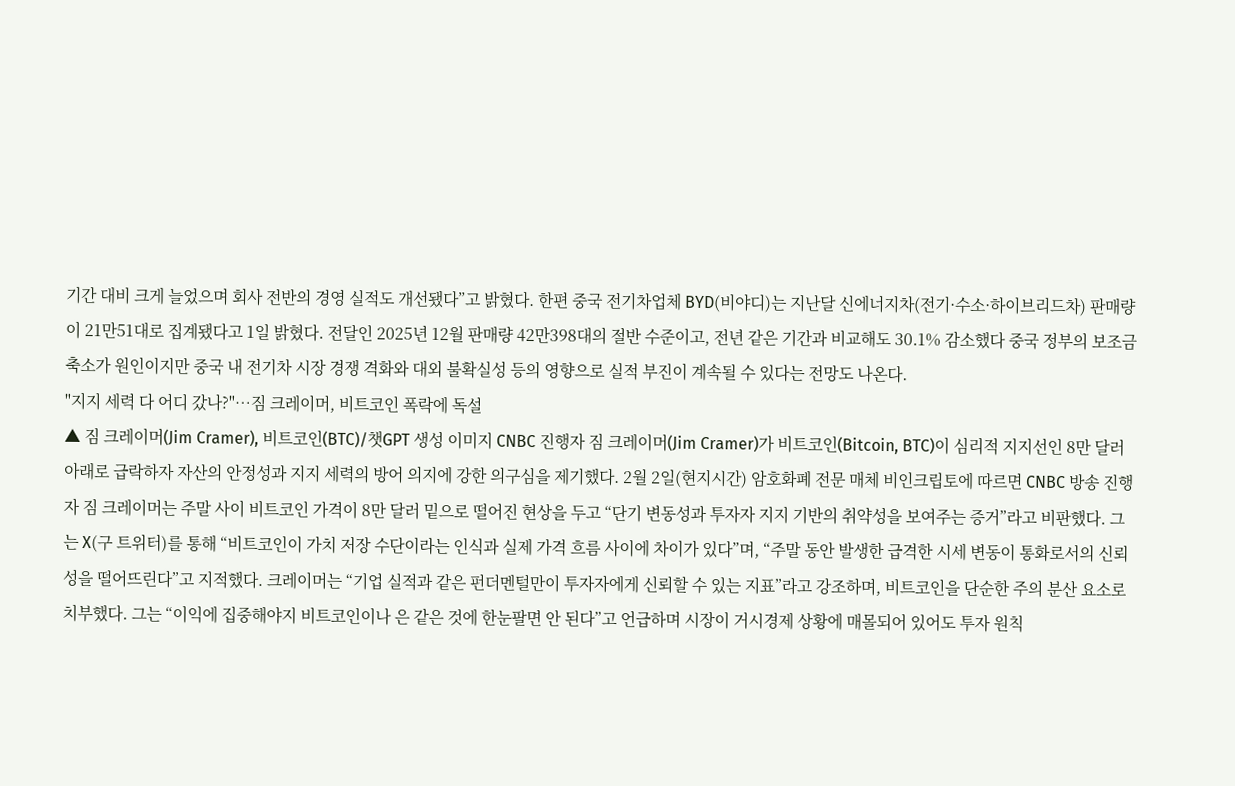기간 대비 크게 늘었으며 회사 전반의 경영 실적도 개선됐다”고 밝혔다. 한편 중국 전기차업체 BYD(비야디)는 지난달 신에너지차(전기·수소·하이브리드차) 판매량이 21만51대로 집계됐다고 1일 밝혔다. 전달인 2025년 12월 판매량 42만398대의 절반 수준이고, 전년 같은 기간과 비교해도 30.1% 감소했다 중국 정부의 보조금 축소가 원인이지만 중국 내 전기차 시장 경쟁 격화와 대외 불확실성 등의 영향으로 실적 부진이 계속될 수 있다는 전망도 나온다.
"지지 세력 다 어디 갔나?"…짐 크레이머, 비트코인 폭락에 독설
▲ 짐 크레이머(Jim Cramer), 비트코인(BTC)/챗GPT 생성 이미지 CNBC 진행자 짐 크레이머(Jim Cramer)가 비트코인(Bitcoin, BTC)이 심리적 지지선인 8만 달러 아래로 급락하자 자산의 안정성과 지지 세력의 방어 의지에 강한 의구심을 제기했다. 2월 2일(현지시간) 암호화폐 전문 매체 비인크립토에 따르면 CNBC 방송 진행자 짐 크레이머는 주말 사이 비트코인 가격이 8만 달러 밑으로 떨어진 현상을 두고 “단기 변동성과 투자자 지지 기반의 취약성을 보여주는 증거”라고 비판했다. 그는 X(구 트위터)를 통해 “비트코인이 가치 저장 수단이라는 인식과 실제 가격 흐름 사이에 차이가 있다”며, “주말 동안 발생한 급격한 시세 변동이 통화로서의 신뢰성을 떨어뜨린다”고 지적했다. 크레이머는 “기업 실적과 같은 펀더멘털만이 투자자에게 신뢰할 수 있는 지표”라고 강조하며, 비트코인을 단순한 주의 분산 요소로 치부했다. 그는 “이익에 집중해야지 비트코인이나 은 같은 것에 한눈팔면 안 된다”고 언급하며 시장이 거시경제 상황에 매몰되어 있어도 투자 원칙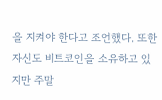을 지켜야 한다고 조언했다. 또한 자신도 비트코인을 소유하고 있지만 주말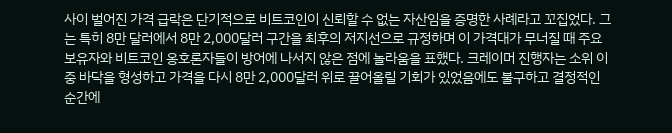사이 벌어진 가격 급락은 단기적으로 비트코인이 신뢰할 수 없는 자산임을 증명한 사례라고 꼬집었다. 그는 특히 8만 달러에서 8만 2,000달러 구간을 최후의 저지선으로 규정하며 이 가격대가 무너질 때 주요 보유자와 비트코인 옹호론자들이 방어에 나서지 않은 점에 놀라움을 표했다. 크레이머 진행자는 소위 이중 바닥을 형성하고 가격을 다시 8만 2,000달러 위로 끌어올릴 기회가 있었음에도 불구하고 결정적인 순간에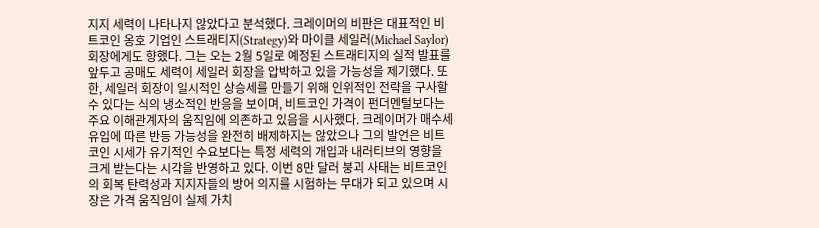지지 세력이 나타나지 않았다고 분석했다. 크레이머의 비판은 대표적인 비트코인 옹호 기업인 스트래티지(Strategy)와 마이클 세일러(Michael Saylor) 회장에게도 향했다. 그는 오는 2월 5일로 예정된 스트래티지의 실적 발표를 앞두고 공매도 세력이 세일러 회장을 압박하고 있을 가능성을 제기했다. 또한, 세일러 회장이 일시적인 상승세를 만들기 위해 인위적인 전략을 구사할 수 있다는 식의 냉소적인 반응을 보이며, 비트코인 가격이 펀더멘털보다는 주요 이해관계자의 움직임에 의존하고 있음을 시사했다. 크레이머가 매수세 유입에 따른 반등 가능성을 완전히 배제하지는 않았으나 그의 발언은 비트코인 시세가 유기적인 수요보다는 특정 세력의 개입과 내러티브의 영향을 크게 받는다는 시각을 반영하고 있다. 이번 8만 달러 붕괴 사태는 비트코인의 회복 탄력성과 지지자들의 방어 의지를 시험하는 무대가 되고 있으며 시장은 가격 움직임이 실제 가치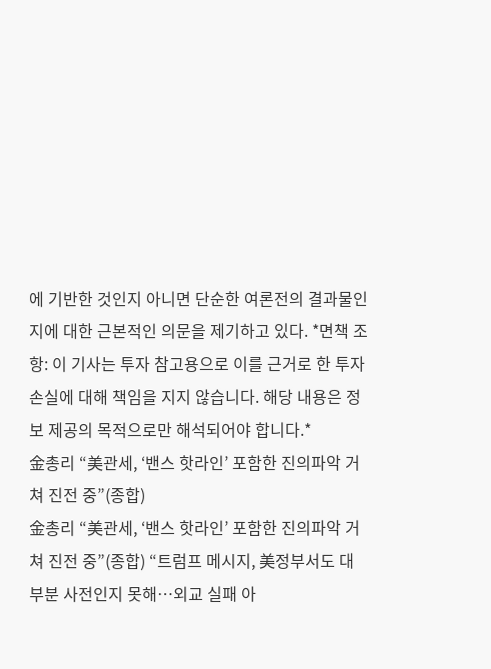에 기반한 것인지 아니면 단순한 여론전의 결과물인지에 대한 근본적인 의문을 제기하고 있다. *면책 조항: 이 기사는 투자 참고용으로 이를 근거로 한 투자 손실에 대해 책임을 지지 않습니다. 해당 내용은 정보 제공의 목적으로만 해석되어야 합니다.*
金총리 “美관세, ‘밴스 핫라인’ 포함한 진의파악 거쳐 진전 중”(종합)
金총리 “美관세, ‘밴스 핫라인’ 포함한 진의파악 거쳐 진전 중”(종합) “트럼프 메시지, 美정부서도 대부분 사전인지 못해…외교 실패 아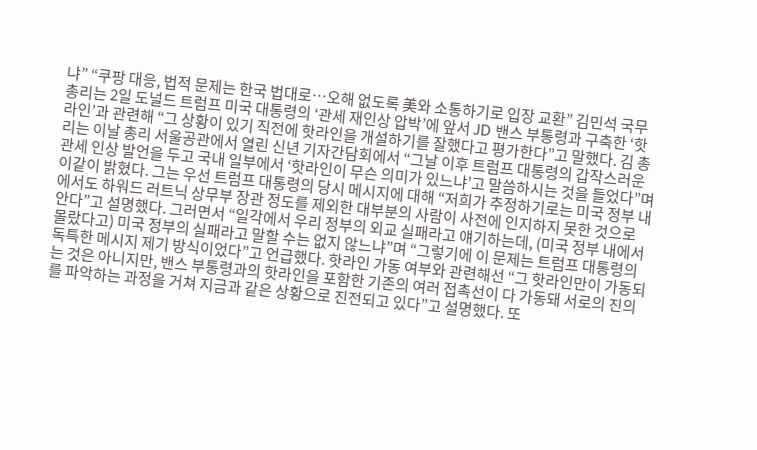냐” “쿠팡 대응, 법적 문제는 한국 법대로…오해 없도록 美와 소통하기로 입장 교환” 김민석 국무총리는 2일 도널드 트럼프 미국 대통령의 ‘관세 재인상 압박’에 앞서 JD 밴스 부통령과 구축한 ‘핫라인’과 관련해 “그 상황이 있기 직전에 핫라인을 개설하기를 잘했다고 평가한다”고 말했다. 김 총리는 이날 총리 서울공관에서 열린 신년 기자간담회에서 “그날 이후 트럼프 대통령의 갑작스러운 관세 인상 발언을 두고 국내 일부에서 ‘핫라인이 무슨 의미가 있느냐’고 말씀하시는 것을 들었다”며 이같이 밝혔다. 그는 우선 트럼프 대통령의 당시 메시지에 대해 “저희가 추정하기로는 미국 정부 내에서도 하워드 러트닉 상무부 장관 정도를 제외한 대부분의 사람이 사전에 인지하지 못한 것으로 안다”고 설명했다. 그러면서 “일각에서 우리 정부의 외교 실패라고 얘기하는데, (미국 정부 내에서 몰랐다고) 미국 정부의 실패라고 말할 수는 없지 않느냐”며 “그렇기에 이 문제는 트럼프 대통령의 독특한 메시지 제기 방식이었다”고 언급했다. 핫라인 가동 여부와 관련해선 “그 핫라인만이 가동되는 것은 아니지만, 밴스 부통령과의 핫라인을 포함한 기존의 여러 접촉선이 다 가동돼 서로의 진의를 파악하는 과정을 거쳐 지금과 같은 상황으로 진전되고 있다”고 설명했다. 또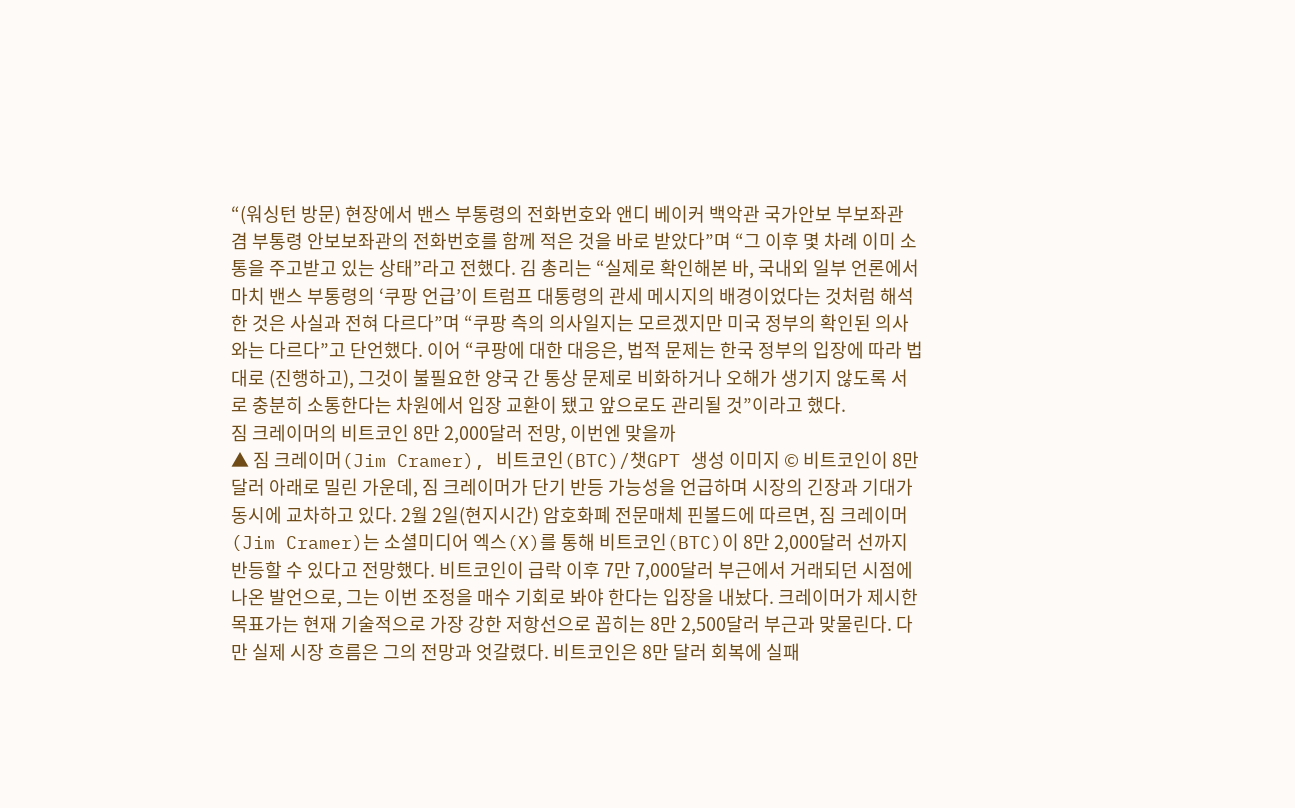“(워싱턴 방문) 현장에서 밴스 부통령의 전화번호와 앤디 베이커 백악관 국가안보 부보좌관 겸 부통령 안보보좌관의 전화번호를 함께 적은 것을 바로 받았다”며 “그 이후 몇 차례 이미 소통을 주고받고 있는 상태”라고 전했다. 김 총리는 “실제로 확인해본 바, 국내외 일부 언론에서 마치 밴스 부통령의 ‘쿠팡 언급’이 트럼프 대통령의 관세 메시지의 배경이었다는 것처럼 해석한 것은 사실과 전혀 다르다”며 “쿠팡 측의 의사일지는 모르겠지만 미국 정부의 확인된 의사와는 다르다”고 단언했다. 이어 “쿠팡에 대한 대응은, 법적 문제는 한국 정부의 입장에 따라 법대로 (진행하고), 그것이 불필요한 양국 간 통상 문제로 비화하거나 오해가 생기지 않도록 서로 충분히 소통한다는 차원에서 입장 교환이 됐고 앞으로도 관리될 것”이라고 했다.
짐 크레이머의 비트코인 8만 2,000달러 전망, 이번엔 맞을까
▲ 짐 크레이머(Jim Cramer), 비트코인(BTC)/챗GPT 생성 이미지 © 비트코인이 8만 달러 아래로 밀린 가운데, 짐 크레이머가 단기 반등 가능성을 언급하며 시장의 긴장과 기대가 동시에 교차하고 있다. 2월 2일(현지시간) 암호화폐 전문매체 핀볼드에 따르면, 짐 크레이머(Jim Cramer)는 소셜미디어 엑스(X)를 통해 비트코인(BTC)이 8만 2,000달러 선까지 반등할 수 있다고 전망했다. 비트코인이 급락 이후 7만 7,000달러 부근에서 거래되던 시점에 나온 발언으로, 그는 이번 조정을 매수 기회로 봐야 한다는 입장을 내놨다. 크레이머가 제시한 목표가는 현재 기술적으로 가장 강한 저항선으로 꼽히는 8만 2,500달러 부근과 맞물린다. 다만 실제 시장 흐름은 그의 전망과 엇갈렸다. 비트코인은 8만 달러 회복에 실패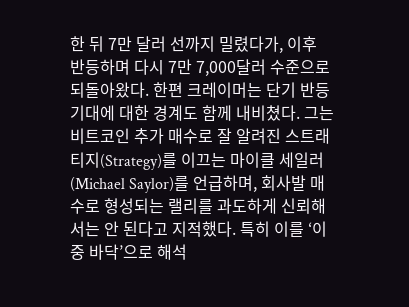한 뒤 7만 달러 선까지 밀렸다가, 이후 반등하며 다시 7만 7,000달러 수준으로 되돌아왔다. 한편 크레이머는 단기 반등 기대에 대한 경계도 함께 내비쳤다. 그는 비트코인 추가 매수로 잘 알려진 스트래티지(Strategy)를 이끄는 마이클 세일러(Michael Saylor)를 언급하며, 회사발 매수로 형성되는 랠리를 과도하게 신뢰해서는 안 된다고 지적했다. 특히 이를 ‘이중 바닥’으로 해석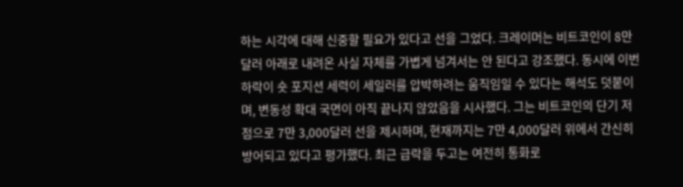하는 시각에 대해 신중할 필요가 있다고 선을 그었다. 크레이머는 비트코인이 8만 달러 아래로 내려온 사실 자체를 가볍게 넘겨서는 안 된다고 강조했다. 동시에 이번 하락이 숏 포지션 세력이 세일러를 압박하려는 움직임일 수 있다는 해석도 덧붙이며, 변동성 확대 국면이 아직 끝나지 않았음을 시사했다. 그는 비트코인의 단기 저점으로 7만 3,000달러 선을 제시하며, 현재까지는 7만 4,000달러 위에서 간신히 방어되고 있다고 평가했다. 최근 급락을 두고는 여전히 통화로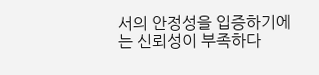서의 안정성을 입증하기에는 신뢰성이 부족하다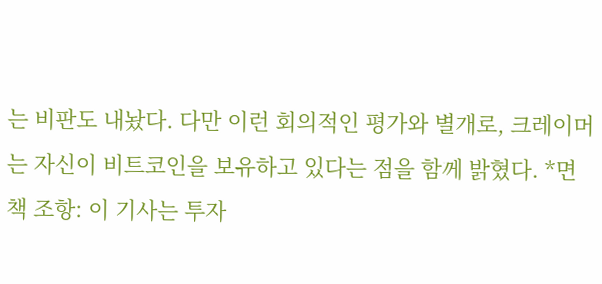는 비판도 내놨다. 다만 이런 회의적인 평가와 별개로, 크레이머는 자신이 비트코인을 보유하고 있다는 점을 함께 밝혔다. *면책 조항: 이 기사는 투자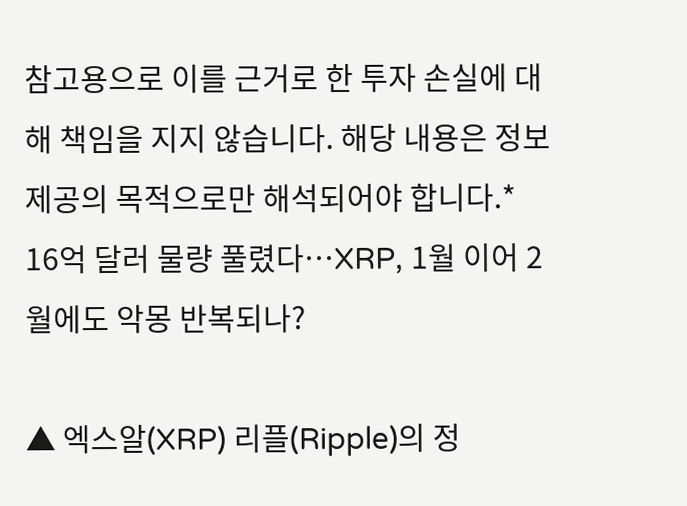참고용으로 이를 근거로 한 투자 손실에 대해 책임을 지지 않습니다. 해당 내용은 정보 제공의 목적으로만 해석되어야 합니다.*
16억 달러 물량 풀렸다…XRP, 1월 이어 2월에도 악몽 반복되나?

▲ 엑스알(XRP) 리플(Ripple)의 정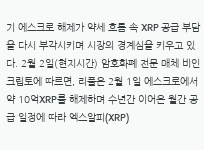기 에스크로 해제가 약세 흐름 속 XRP 공급 부담을 다시 부각시키며 시장의 경계심을 키우고 있다. 2월 2일(현지시간) 암호화폐 전문 매체 비인크립토에 따르면, 리플은 2월 1일 에스크로에서 약 10억XRP를 해제하며 수년간 이어온 월간 공급 일정에 따라 엑스알피(XRP)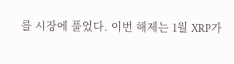를 시장에 풀었다. 이번 해제는 1월 XRP가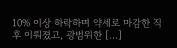10% 이상 하락하며 약세로 마감한 직후 이뤄졌고, 광범위한 […]